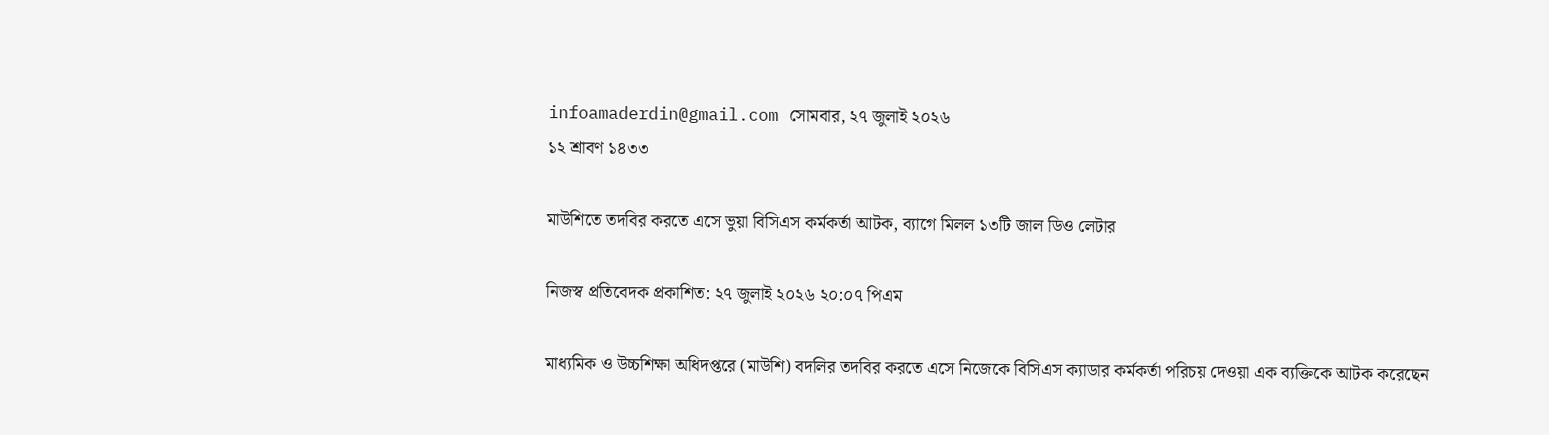infoamaderdin@gmail.com সোমবার, ২৭ জুলাই ২০২৬
১২ শ্রাবণ ১৪৩৩

মাউশিতে তদবির করতে এসে ভুয়া বিসিএস কর্মকর্তা আটক, ব্যাগে মিলল ১৩টি জাল ডিও লেটার

নিজস্ব প্রতিবেদক প্রকাশিত: ২৭ জুলাই ২০২৬ ২০:০৭ পিএম

মাধ্যমিক ও উচ্চশিক্ষা অধিদপ্তরে (মাউশি) বদলির তদবির করতে এসে নিজেকে বিসিএস ক্যাডার কর্মকর্তা পরিচয় দেওয়া এক ব্যক্তিকে আটক করেছেন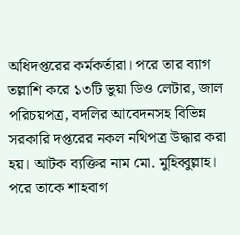অধিদপ্তরের কর্মকর্তারা। পরে তার ব্যাগ তল্লাশি করে ১৩টি ভুয়া ডিও লেটার, জাল পরিচয়পত্র, বদলির আবেদনসহ বিভিন্ন সরকারি দপ্তরের নকল নথিপত্র উদ্ধার করা হয়। আটক ব্যক্তির নাম মো. মুহিব্বুল্লাহ। পরে তাকে শাহবাগ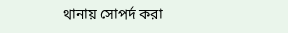থানায় সোপর্দ করা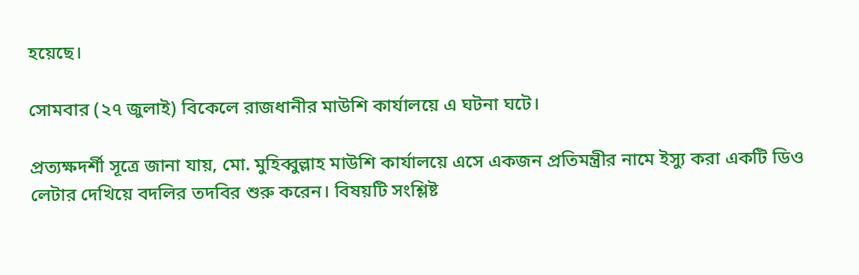হয়েছে।

সোমবার (২৭ জুলাই) বিকেলে রাজধানীর মাউশি কার্যালয়ে এ ঘটনা ঘটে।

প্রত্যক্ষদর্শী সূত্রে জানা যায়, মো. মুহিব্বুল্লাহ মাউশি কার্যালয়ে এসে একজন প্রতিমন্ত্রীর নামে ইস্যু করা একটি ডিও লেটার দেখিয়ে বদলির তদবির শুরু করেন। বিষয়টি সংশ্লিষ্ট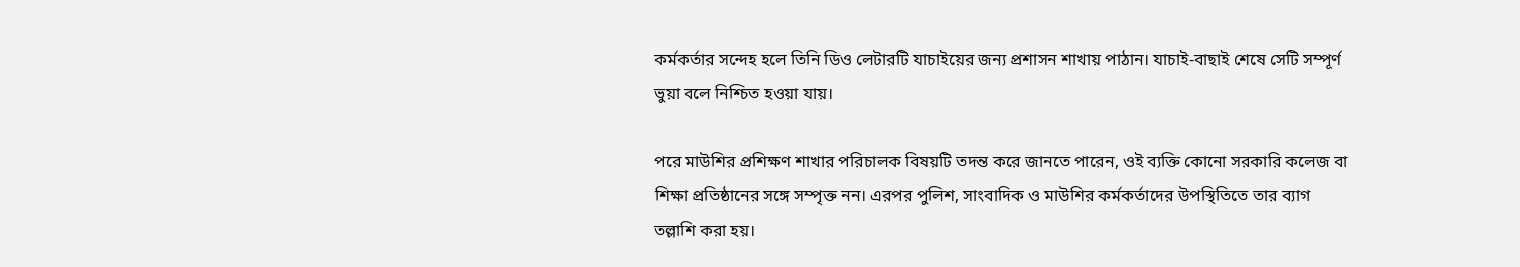কর্মকর্তার সন্দেহ হলে তিনি ডিও লেটারটি যাচাইয়ের জন্য প্রশাসন শাখায় পাঠান। যাচাই-বাছাই শেষে সেটি সম্পূর্ণ ভুয়া বলে নিশ্চিত হওয়া যায়।

পরে মাউশির প্রশিক্ষণ শাখার পরিচালক বিষয়টি তদন্ত করে জানতে পারেন, ওই ব্যক্তি কোনো সরকারি কলেজ বা শিক্ষা প্রতিষ্ঠানের সঙ্গে সম্পৃক্ত নন। এরপর পুলিশ, সাংবাদিক ও মাউশির কর্মকর্তাদের উপস্থিতিতে তার ব্যাগ তল্লাশি করা হয়।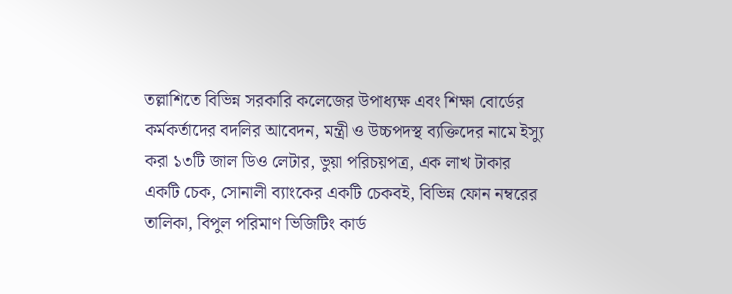তল্লাশিতে বিভিন্ন সরকারি কলেজের উপাধ্যক্ষ এবং শিক্ষা বোর্ডের কর্মকর্তাদের বদলির আবেদন, মন্ত্রী ও উচ্চপদস্থ ব্যক্তিদের নামে ইস্যু করা ১৩টি জাল ডিও লেটার, ভুয়া পরিচয়পত্র, এক লাখ টাকার একটি চেক, সোনালী ব্যাংকের একটি চেকবই, বিভিন্ন ফোন নম্বরের তালিকা, বিপুল পরিমাণ ভিজিটিং কার্ড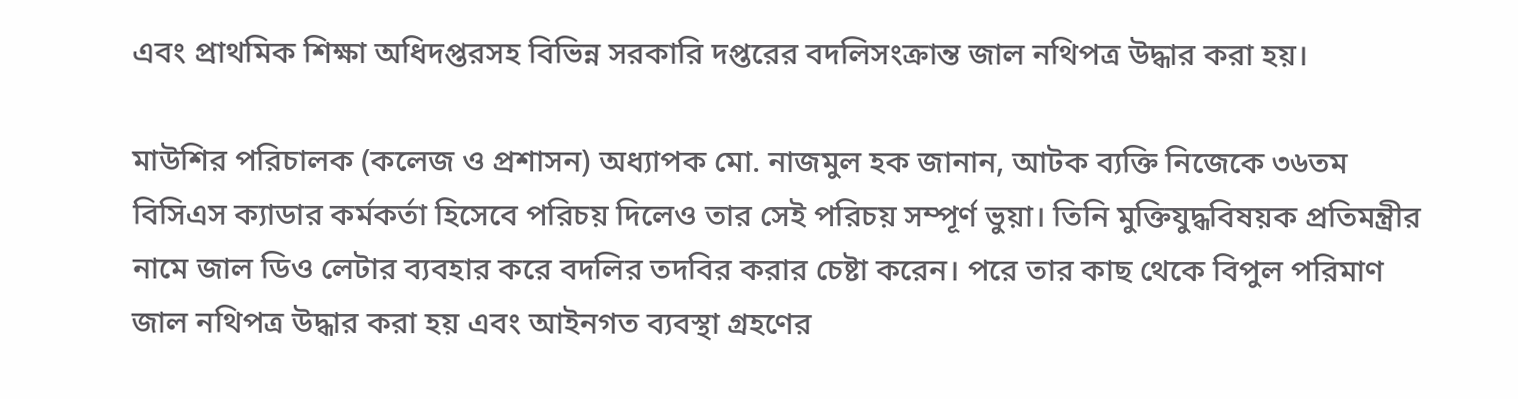এবং প্রাথমিক শিক্ষা অধিদপ্তরসহ বিভিন্ন সরকারি দপ্তরের বদলিসংক্রান্ত জাল নথিপত্র উদ্ধার করা হয়।

মাউশির পরিচালক (কলেজ ও প্রশাসন) অধ্যাপক মো. নাজমুল হক জানান, আটক ব্যক্তি নিজেকে ৩৬তম বিসিএস ক্যাডার কর্মকর্তা হিসেবে পরিচয় দিলেও তার সেই পরিচয় সম্পূর্ণ ভুয়া। তিনি মুক্তিযুদ্ধবিষয়ক প্রতিমন্ত্রীর নামে জাল ডিও লেটার ব্যবহার করে বদলির তদবির করার চেষ্টা করেন। পরে তার কাছ থেকে বিপুল পরিমাণ জাল নথিপত্র উদ্ধার করা হয় এবং আইনগত ব্যবস্থা গ্রহণের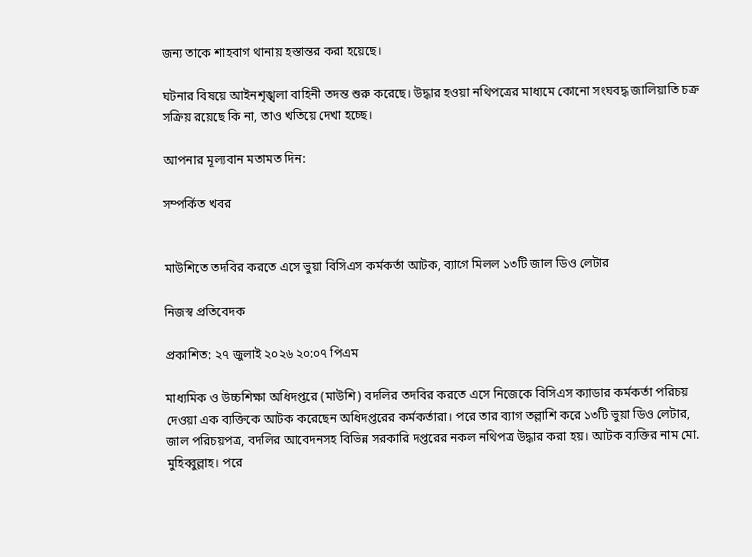জন্য তাকে শাহবাগ থানায় হস্তান্তর করা হয়েছে।

ঘটনার বিষয়ে আইনশৃঙ্খলা বাহিনী তদন্ত শুরু করেছে। উদ্ধার হওয়া নথিপত্রের মাধ্যমে কোনো সংঘবদ্ধ জালিয়াতি চক্র সক্রিয় রয়েছে কি না, তাও খতিয়ে দেখা হচ্ছে।

আপনার মূল্যবান মতামত দিন:

সম্পর্কিত খবর


মাউশিতে তদবির করতে এসে ভুয়া বিসিএস কর্মকর্তা আটক, ব্যাগে মিলল ১৩টি জাল ডিও লেটার

নিজস্ব প্রতিবেদক

প্রকাশিত: ২৭ জুলাই ২০২৬ ২০:০৭ পিএম

মাধ্যমিক ও উচ্চশিক্ষা অধিদপ্তরে (মাউশি) বদলির তদবির করতে এসে নিজেকে বিসিএস ক্যাডার কর্মকর্তা পরিচয় দেওয়া এক ব্যক্তিকে আটক করেছেন অধিদপ্তরের কর্মকর্তারা। পরে তার ব্যাগ তল্লাশি করে ১৩টি ভুয়া ডিও লেটার, জাল পরিচয়পত্র, বদলির আবেদনসহ বিভিন্ন সরকারি দপ্তরের নকল নথিপত্র উদ্ধার করা হয়। আটক ব্যক্তির নাম মো. মুহিব্বুল্লাহ। পরে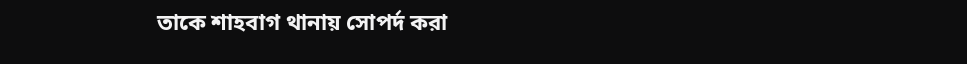তাকে শাহবাগ থানায় সোপর্দ করা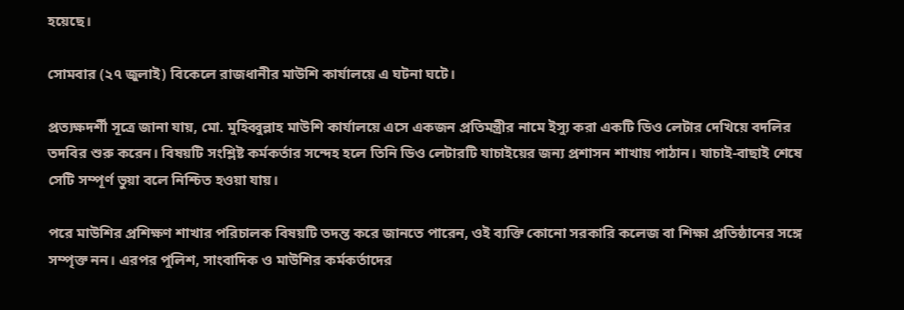হয়েছে।

সোমবার (২৭ জুলাই) বিকেলে রাজধানীর মাউশি কার্যালয়ে এ ঘটনা ঘটে।

প্রত্যক্ষদর্শী সূত্রে জানা যায়, মো. মুহিব্বুল্লাহ মাউশি কার্যালয়ে এসে একজন প্রতিমন্ত্রীর নামে ইস্যু করা একটি ডিও লেটার দেখিয়ে বদলির তদবির শুরু করেন। বিষয়টি সংশ্লিষ্ট কর্মকর্তার সন্দেহ হলে তিনি ডিও লেটারটি যাচাইয়ের জন্য প্রশাসন শাখায় পাঠান। যাচাই-বাছাই শেষে সেটি সম্পূর্ণ ভুয়া বলে নিশ্চিত হওয়া যায়।

পরে মাউশির প্রশিক্ষণ শাখার পরিচালক বিষয়টি তদন্ত করে জানতে পারেন, ওই ব্যক্তি কোনো সরকারি কলেজ বা শিক্ষা প্রতিষ্ঠানের সঙ্গে সম্পৃক্ত নন। এরপর পুলিশ, সাংবাদিক ও মাউশির কর্মকর্তাদের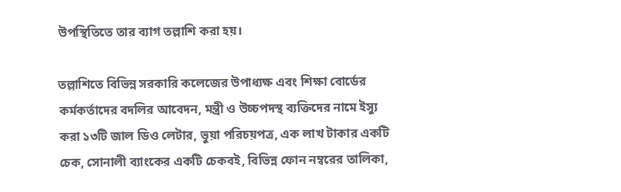উপস্থিতিতে তার ব্যাগ তল্লাশি করা হয়।

তল্লাশিতে বিভিন্ন সরকারি কলেজের উপাধ্যক্ষ এবং শিক্ষা বোর্ডের কর্মকর্তাদের বদলির আবেদন, মন্ত্রী ও উচ্চপদস্থ ব্যক্তিদের নামে ইস্যু করা ১৩টি জাল ডিও লেটার, ভুয়া পরিচয়পত্র, এক লাখ টাকার একটি চেক, সোনালী ব্যাংকের একটি চেকবই, বিভিন্ন ফোন নম্বরের তালিকা,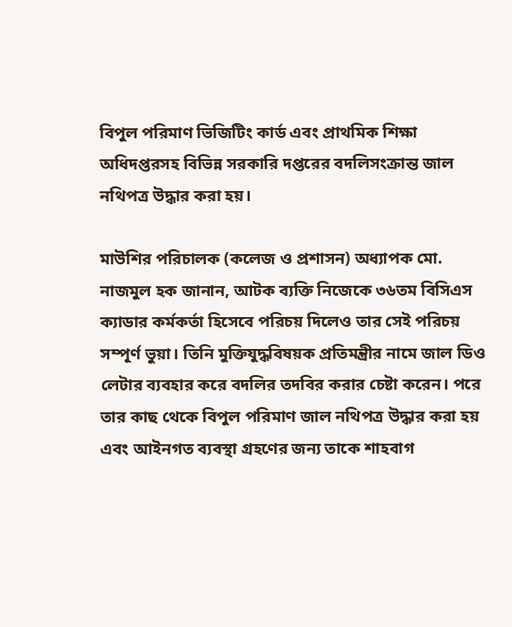বিপুল পরিমাণ ভিজিটিং কার্ড এবং প্রাথমিক শিক্ষা অধিদপ্তরসহ বিভিন্ন সরকারি দপ্তরের বদলিসংক্রান্ত জাল নথিপত্র উদ্ধার করা হয়।

মাউশির পরিচালক (কলেজ ও প্রশাসন) অধ্যাপক মো. নাজমুল হক জানান, আটক ব্যক্তি নিজেকে ৩৬তম বিসিএস ক্যাডার কর্মকর্তা হিসেবে পরিচয় দিলেও তার সেই পরিচয় সম্পূর্ণ ভুয়া। তিনি মুক্তিযুদ্ধবিষয়ক প্রতিমন্ত্রীর নামে জাল ডিও লেটার ব্যবহার করে বদলির তদবির করার চেষ্টা করেন। পরে তার কাছ থেকে বিপুল পরিমাণ জাল নথিপত্র উদ্ধার করা হয় এবং আইনগত ব্যবস্থা গ্রহণের জন্য তাকে শাহবাগ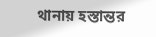থানায় হস্তান্তর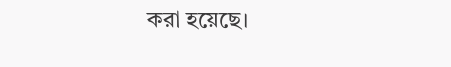করা হয়েছে।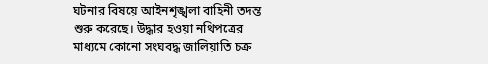ঘটনার বিষয়ে আইনশৃঙ্খলা বাহিনী তদন্ত শুরু করেছে। উদ্ধার হওয়া নথিপত্রের মাধ্যমে কোনো সংঘবদ্ধ জালিয়াতি চক্র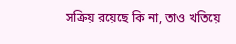সক্রিয় রয়েছে কি না, তাও খতিয়ে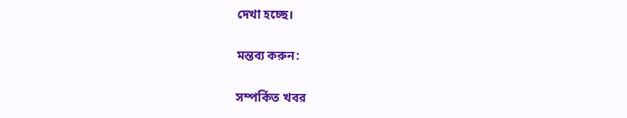দেখা হচ্ছে।

মন্তব্য করুন:

সম্পর্কিত খবর